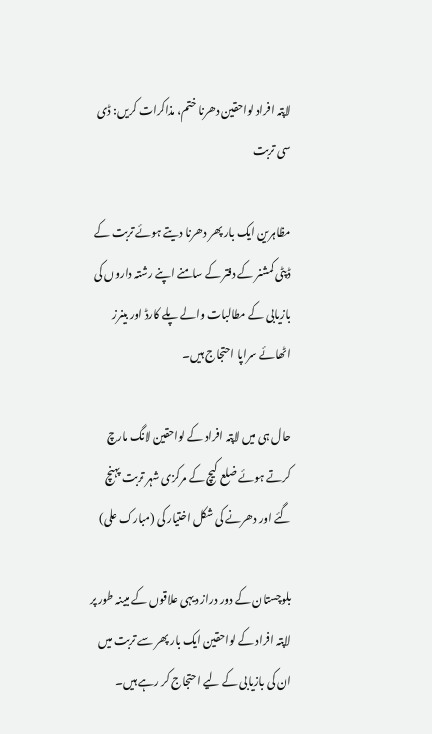لاپتہ افراد لواحقین دھرنا ختم، مذاکرات کریں: ڈی سی تربت

مظاہرین ایک بار پھر دھرنا دیتے ہوئے تربت کے ڈپٹی کمشنر کے دفتر کے سامنے اپنے رشتہ داروں کی بازیابی کے مطالبات والے پلے کارڈ اور بینرز اٹھائے سراپا احتجاج ہیں۔

حال ہی میں لاپتہ افراد کے لواحقین لانگ مارچ کرتے ہوئے ضلع کیچ کے مرکزی شہر تربت پہنچ گئے اور دھرنے کی شکل اختیار کی (مبارک علی)

بلوچستان کے دور دراز دیہی علاقوں کے مبینہ طور پر لاپتہ افراد کے لواحقین ایک بار پھر سے تربت میں ان کی بازیابی کے لیے احتجاج کر رہے ہیں۔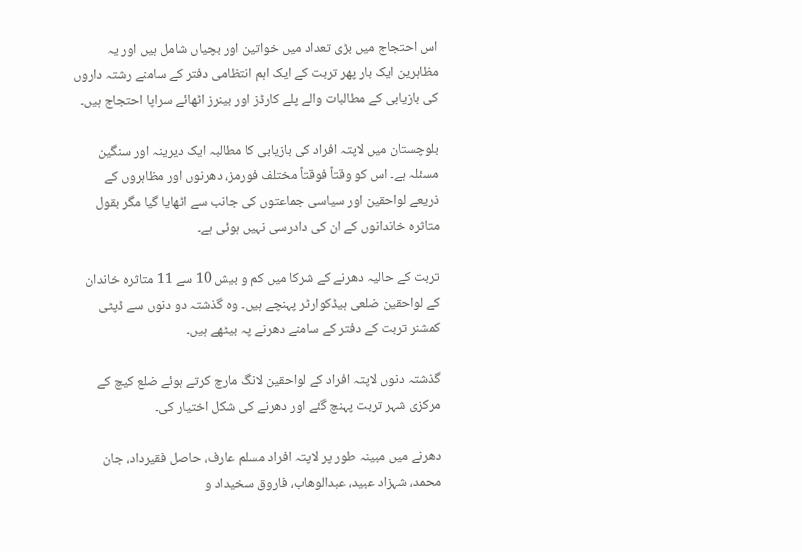اس احتجاج میں بڑی تعداد میں خواتین اور بچیاں شامل ہیں اور یہ مظاہرین ایک بار پھر تربت کے ایک اہم انتظامی دفتر کے سامنے رشتہ داروں کی بازیابی کے مطالبات والے پلے کارڈز اور بینرز اٹھائے سراپا احتجاج ہیں۔

بلوچستان میں لاپتہ افراد کی بازیابی کا مطالبہ ایک دیرینہ اور سنگین مسئلہ ہے۔ اس کو وقتاً فوقتاً مختلف فورمز، دھرنوں اور مظاہروں کے ذریعے لواحقین اور سیاسی جماعتوں کی جانب سے اٹھایا گیا مگر بقول متاثرہ خاندانوں کے ان کی دادرسی نہیں ہوئی ہے۔

تربت کے حالیہ دھرنے کے شرکا میں کم و بیش 10 سے 11 متاثرہ خاندان کے لواحقین ضلعی ہیڈکوارٹر پہنچے ہیں۔ وہ گذشتہ دو دنوں سے ڈپٹی کمشنر تربت کے دفتر کے سامنے دھرنے پہ بیٹھے ہیں۔

گذشتہ دنوں لاپتہ افراد کے لواحقین لانگ مارچ کرتے ہوئے ضلع کیچ کے مرکزی شہر تربت پہنچ گئے اور دھرنے کی شکل اختیار کی۔

دھرنے میں مبینہ طور پر لاپتہ افراد مسلم عارف، حاصل فقیرداد، جان محمد، شہزاد عبید، عبدالوھاب، فاروق سخیداد و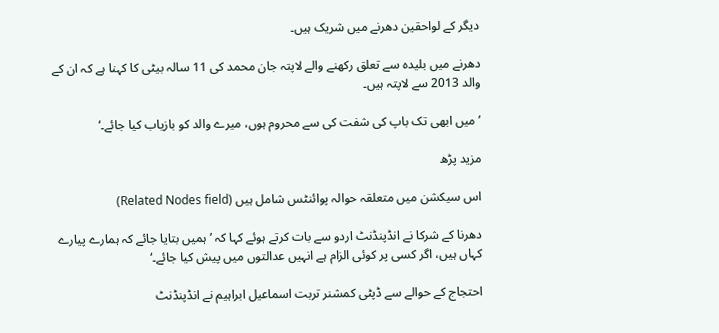دیگر کے لواحقین دھرنے میں شریک ہیں۔

دھرنے میں بلیدہ سے تعلق رکھنے والے لاپتہ جان محمد کی 11 سالہ بیٹی کا کہنا ہے کہ ان کے والد 2013 سے لاپتہ ہیں۔

’میں ابھی تک باپ کی شفت کی سے محروم ہوں، میرے والد کو بازیاب کیا جائے۔‘

مزید پڑھ

اس سیکشن میں متعلقہ حوالہ پوائنٹس شامل ہیں (Related Nodes field)

دھرنا کے شرکا نے انڈپنڈنٹ اردو سے بات کرتے ہوئے کہا کہ ’ہمیں بتایا جائے کہ ہمارے پیارے کہاں ہیں، اگر کسی پر کوئی الزام ہے انہیں عدالتوں میں پیش کیا جائے۔‘

احتجاج کے حوالے سے ڈپٹی کمشنر تربت اسماعیل ابراہیم نے انڈپنڈنٹ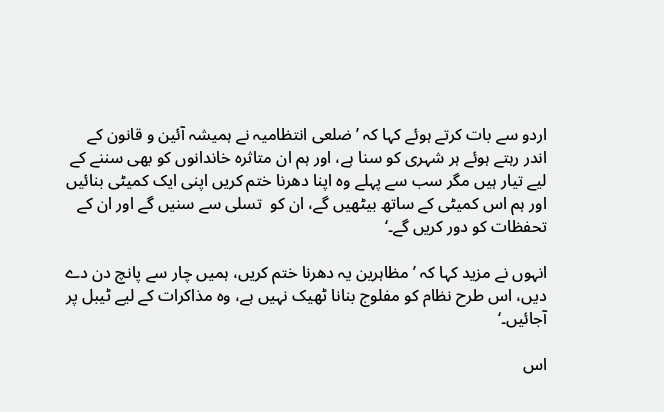اردو سے بات کرتے ہوئے کہا کہ ’ضلعی انتظامیہ نے ہمیشہ آئین و قانون کے اندر رہتے ہوئے ہر شہری کو سنا ہے، اور ہم ان متاثرہ خاندانوں کو بھی سننے کے لیے تیار ہیں مگر سب سے پہلے وہ اپنا دھرنا ختم کریں اپنی ایک کمیٹی بنائیں اور ہم اس کمیٹی کے ساتھ بیٹھیں گے، ان کو  تسلی سے سنیں گے اور ان کے تحفظات کو دور کریں گے۔‘

انہوں نے مزید کہا کہ ’مظاہرین یہ دھرنا ختم کریں، ہمیں چار سے پانچ دن دے دیں، اس طرح نظام کو مفلوج بنانا ٹھیک نہیں ہے، وہ مذاکرات کے لیے ٹیبل پر آجائیں۔‘

اس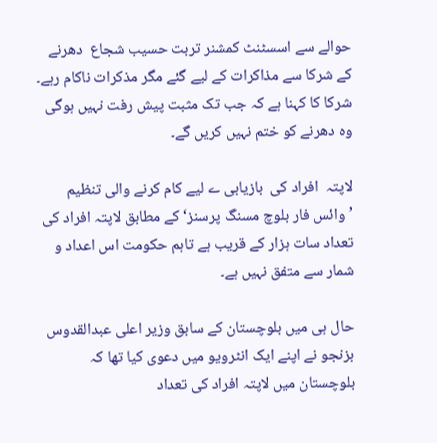حوالے سے اسسٹنٹ کمشنر تربت حسیب شجاع  دھرنے کے شرکا سے مذاکرات کے لیے گئے مگر مذکرات ناکام رہے۔ شرکا کا کہنا ہے کہ جب تک مثبت پیش رفت نہیں ہوگی وہ دھرنے کو ختم نہیں کریں گے۔

لاپتہ  افراد کی  بازیابی ے لیے کام کرنے والی تنظیم ’وائس فار بلوچ مسنگ پرسنز‘ کے مطابق لاپتہ افراد کی تعداد سات ہزار کے قریب ہے تاہم حکومت اس اعداد و شمار سے متفق نہیں ہے۔

حال ہی میں بلوچستان کے سابق وزیر اعلی عبدالقدوس بزنجو نے اپنے ایک انٹرویو میں دعوی کیا تھا کہ بلوچستان میں لاپتہ افراد کی تعداد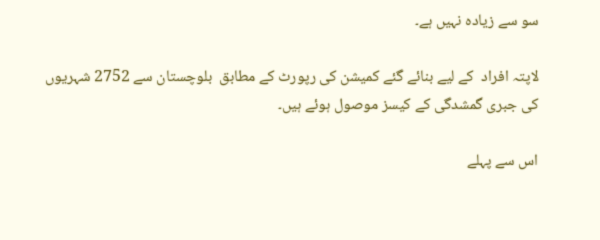سو سے زیادہ نہیں ہے۔

لاپتہ افراد  کے لیے بنائے گئے کمیشن کی رپورٹ کے مطابق  بلوچستان سے 2752 شہریوں کی جبری گمشدگی کے کیسز موصول ہوئے ہیں۔

اس سے پہلے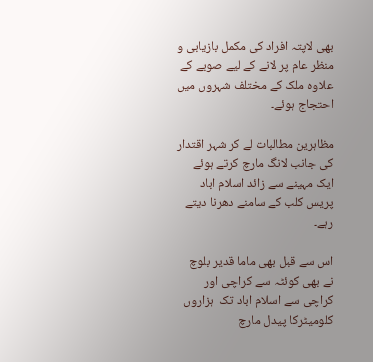بھی لاپتہ افراد کی مکمل بازیابی و منظر عام پر لانے کے لیے صوبے کے علاوہ ملک کے مختلف شہروں میں احتجاج ہوئے۔

مظاہرین مطالبات لے کر شہر اقتدار کی جانب لانگ مارچ کرتے ہوئے ایک مہینے سے زائد اسلام اباد پریس کلب کے سامنے دھرنا دیتے رہے۔

اس سے قبل بھی ماما قدیر بلوچ نے بھی کوئٹہ سے کراچی اور کراچی سے اسلام اباد تک  ہزاروں کلومیٹرکا پیدل مارچ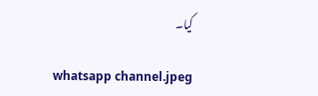کیا۔

whatsapp channel.jpeg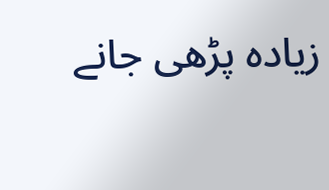زیادہ پڑھی جانے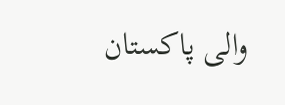والی پاکستان